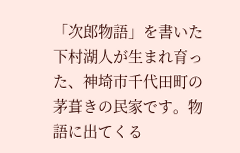「次郎物語」を書いた下村湖人が生まれ育った、神埼市千代田町の茅葺きの民家です。物語に出てくる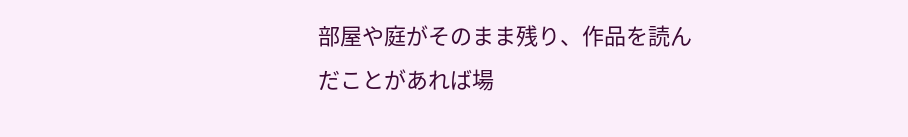部屋や庭がそのまま残り、作品を読んだことがあれば場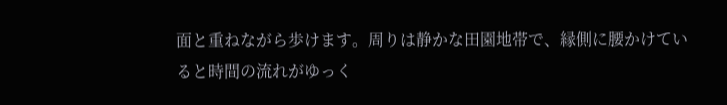面と重ねながら歩けます。周りは静かな田園地帯で、縁側に腰かけていると時間の流れがゆっく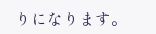りになります。